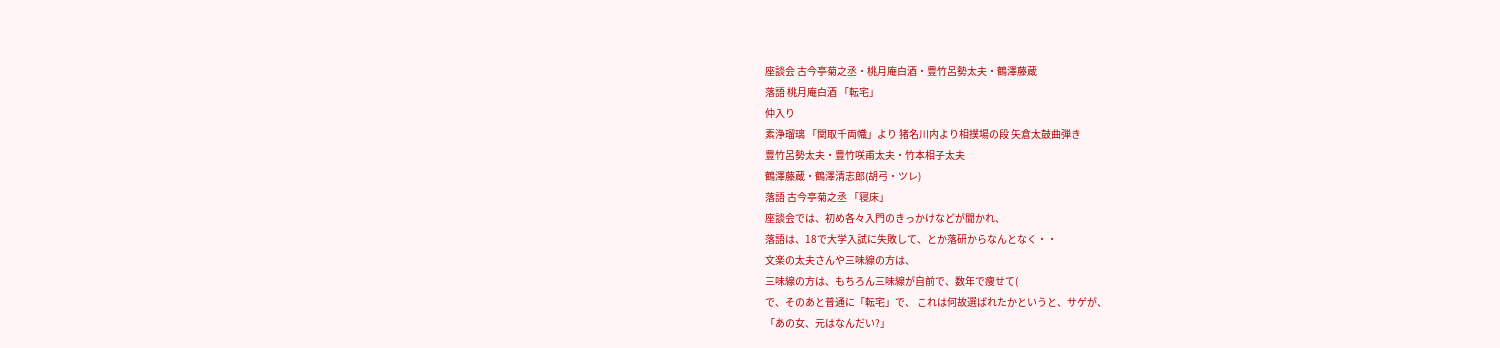座談会 古今亭菊之丞・桃月庵白酒・豊竹呂勢太夫・鶴澤藤蔵
落語 桃月庵白酒 「転宅」
仲入り
素浄瑠璃 「関取千両幟」より 猪名川内より相撲場の段 矢倉太鼓曲弾き
豊竹呂勢太夫・豊竹咲甫太夫・竹本相子太夫
鶴澤藤蔵・鶴澤清志郎(胡弓・ツレ)
落語 古今亭菊之丞 「寝床」
座談会では、初め各々入門のきっかけなどが聞かれ、
落語は、18で大学入試に失敗して、とか落研からなんとなく・・
文楽の太夫さんや三味線の方は、
三味線の方は、もちろん三味線が自前で、数年で痩せて(
で、そのあと普通に「転宅」で、 これは何故選ばれたかというと、サゲが、
「あの女、元はなんだい?」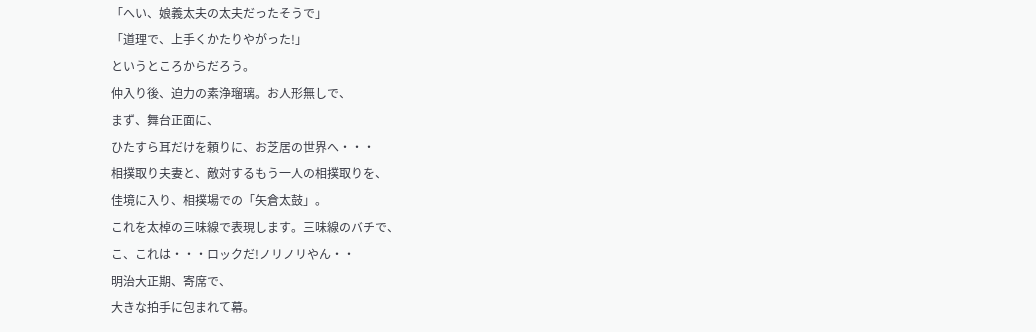「へい、娘義太夫の太夫だったそうで」
「道理で、上手くかたりやがった!」
というところからだろう。
仲入り後、迫力の素浄瑠璃。お人形無しで、
まず、舞台正面に、
ひたすら耳だけを頼りに、お芝居の世界へ・・・
相撲取り夫妻と、敵対するもう一人の相撲取りを、
佳境に入り、相撲場での「矢倉太鼓」。
これを太棹の三味線で表現します。三味線のバチで、
こ、これは・・・ロックだ!ノリノリやん・・
明治大正期、寄席で、
大きな拍手に包まれて幕。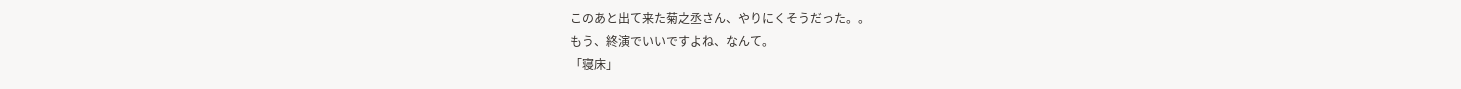このあと出て来た菊之丞さん、やりにくそうだった。。
もう、終演でいいですよね、なんて。
「寝床」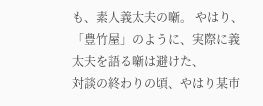も、素人義太夫の噺。 やはり、「豊竹屋」のように、実際に義太夫を語る噺は避けた、
対談の終わりの頃、やはり某市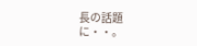長の話題に・・。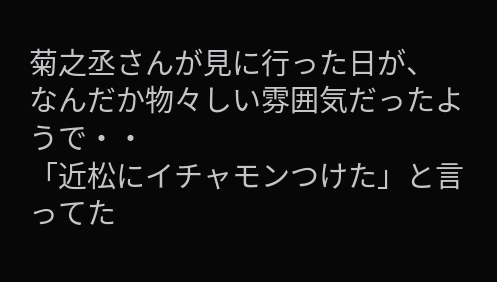菊之丞さんが見に行った日が、
なんだか物々しい雰囲気だったようで・・
「近松にイチャモンつけた」と言ってた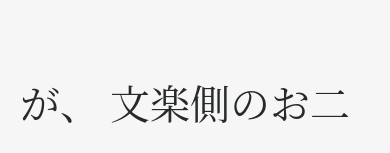が、 文楽側のお二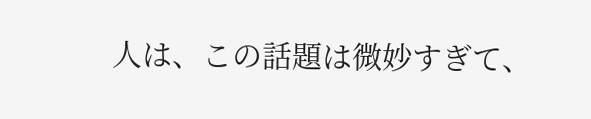人は、この話題は微妙すぎて、